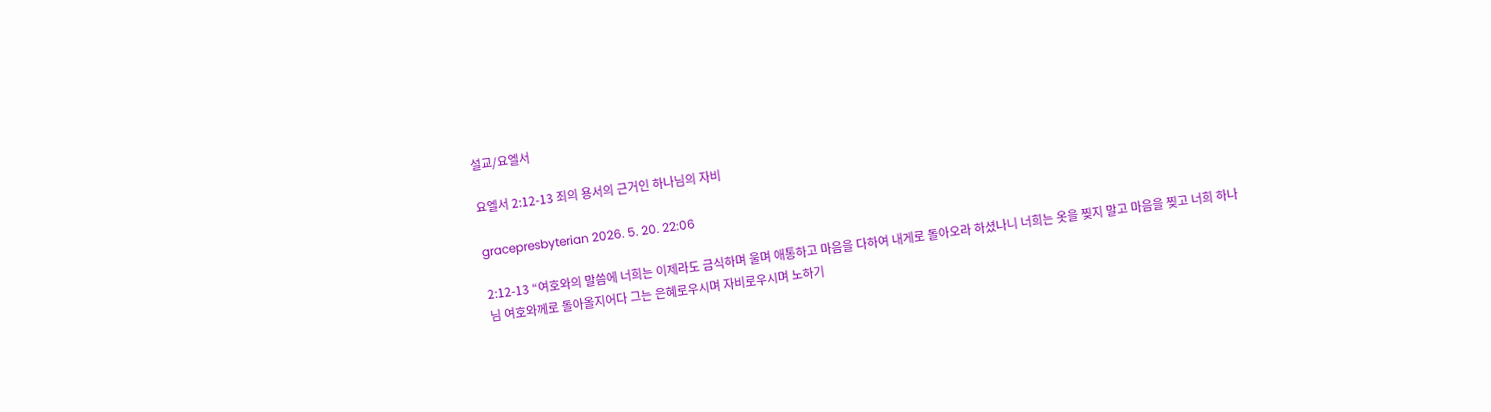설교/요엘서

요엘서 2:12-13 죄의 용서의 근거인 하나님의 자비

gracepresbyterian 2026. 5. 20. 22:06

2:12-13 “여호와의 말씀에 너희는 이제라도 금식하며 울며 애통하고 마음을 다하여 내게로 돌아오라 하셨나니 너희는 옷을 찢지 말고 마음을 찢고 너희 하나님 여호와께로 돌아올지어다 그는 은혜로우시며 자비로우시며 노하기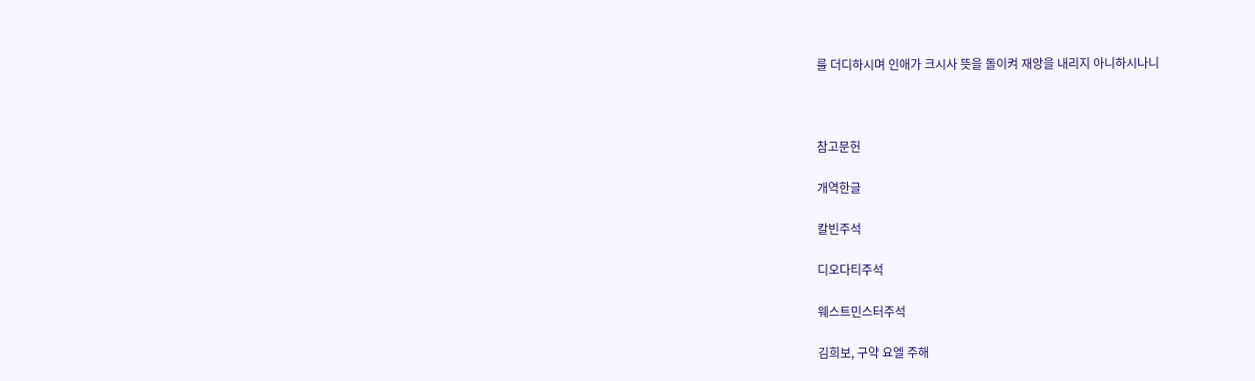를 더디하시며 인애가 크시사 뜻을 돌이켜 재앙을 내리지 아니하시나니



참고문헌

개역한글

칼빈주석

디오다티주석

웨스트민스터주석

김희보, 구약 요엘 주해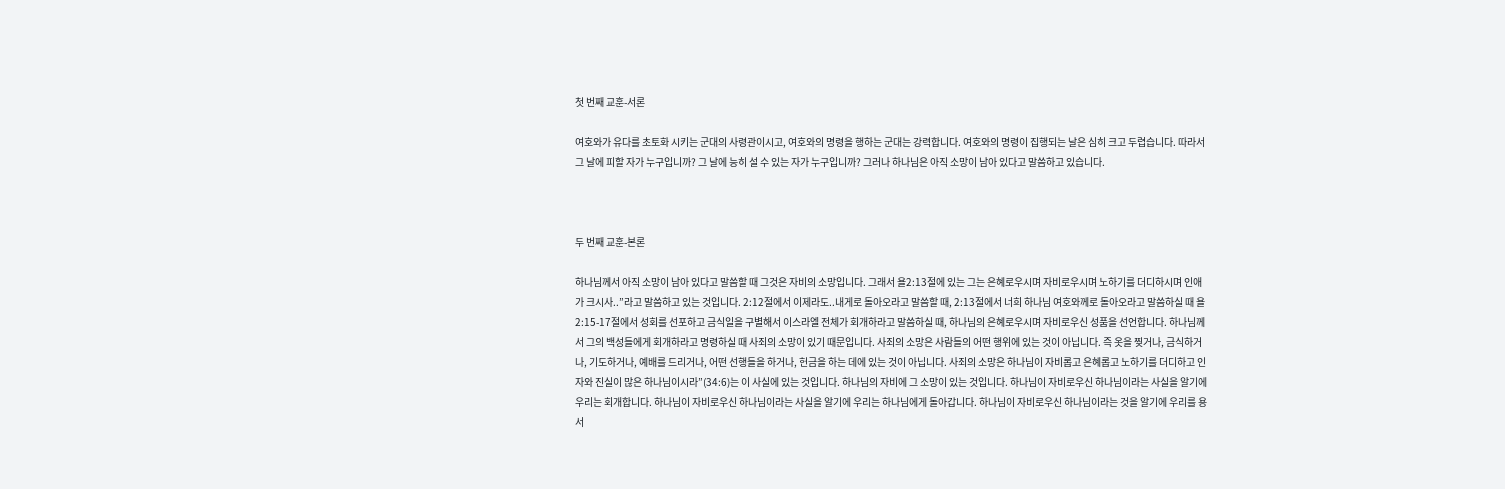첫 번째 교훈-서론

여호와가 유다를 초토화 시키는 군대의 사령관이시고, 여호와의 명령을 행하는 군대는 강력합니다. 여호와의 명령이 집행되는 날은 심히 크고 두렵습니다. 따라서 그 날에 피할 자가 누구입니까? 그 날에 능히 설 수 있는 자가 누구입니까? 그러나 하나님은 아직 소망이 남아 있다고 말씀하고 있습니다.



두 번째 교훈-본론

하나님께서 아직 소망이 남아 있다고 말씀할 때 그것은 자비의 소망입니다. 그래서 욜2:13절에 있는 그는 은혜로우시며 자비로우시며 노하기를 더디하시며 인애가 크시사..”라고 말씀하고 있는 것입니다. 2:12절에서 이제라도..내게로 돌아오라고 말씀할 때, 2:13절에서 너희 하나님 여호와께로 돌아오라고 말씀하실 때 욜2:15-17절에서 성회를 선포하고 금식일을 구별해서 이스라엘 전체가 회개하라고 말씀하실 때, 하나님의 은혜로우시며 자비로우신 성품을 선언합니다. 하나님께서 그의 백성들에게 회개하라고 명령하실 때 사죄의 소망이 있기 때문입니다. 사죄의 소망은 사람들의 어떤 행위에 있는 것이 아닙니다. 즉 옷을 찢거나, 금식하거나, 기도하거나, 예배를 드리거나, 어떤 선행들을 하거나, 헌금을 하는 데에 있는 것이 아닙니다. 사죄의 소망은 하나님이 자비롭고 은혜롭고 노하기를 더디하고 인자와 진실이 많은 하나님이시라”(34:6)는 이 사실에 있는 것입니다. 하나님의 자비에 그 소망이 있는 것입니다. 하나님이 자비로우신 하나님이라는 사실을 알기에 우리는 회개합니다. 하나님이 자비로우신 하나님이라는 사실을 알기에 우리는 하나님에게 돌아갑니다. 하나님이 자비로우신 하나님이라는 것을 알기에 우리를 용서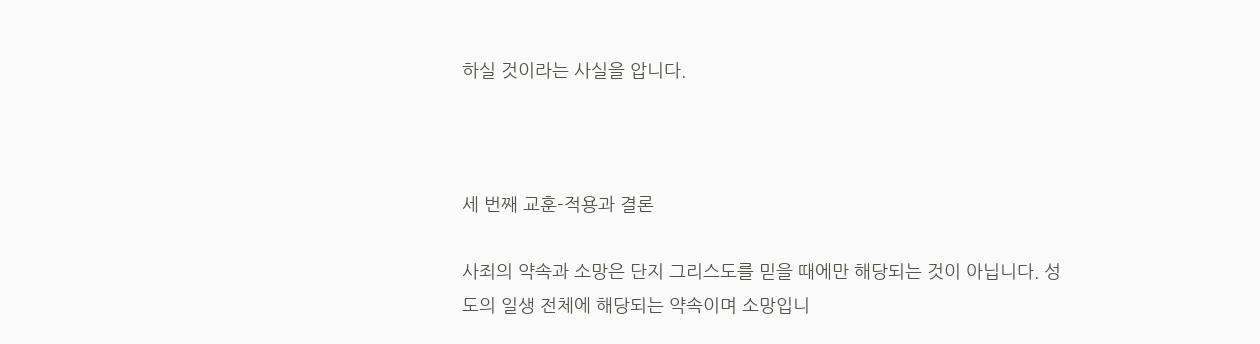하실 것이라는 사실을 압니다.



세 번째 교훈-적용과 결론

사죄의 약속과 소망은 단지 그리스도를 믿을 때에만 해당되는 것이 아닙니다. 성도의 일생 전체에 해당되는 약속이며 소망입니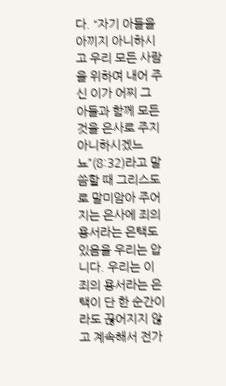다. “자기 아들을 아끼지 아니하시고 우리 모든 사람을 위하여 내어 주신 이가 어찌 그 아들과 함께 모든 것을 은사로 주지 아니하시겠느뇨”(8:32)라고 말씀할 때 그리스도로 말미암아 주어지는 은사에 죄의 용서라는 은택도 있음을 우리는 압니다. 우리는 이 죄의 용서라는 은택이 단 한 순간이라도 끊어지지 않고 계속해서 전가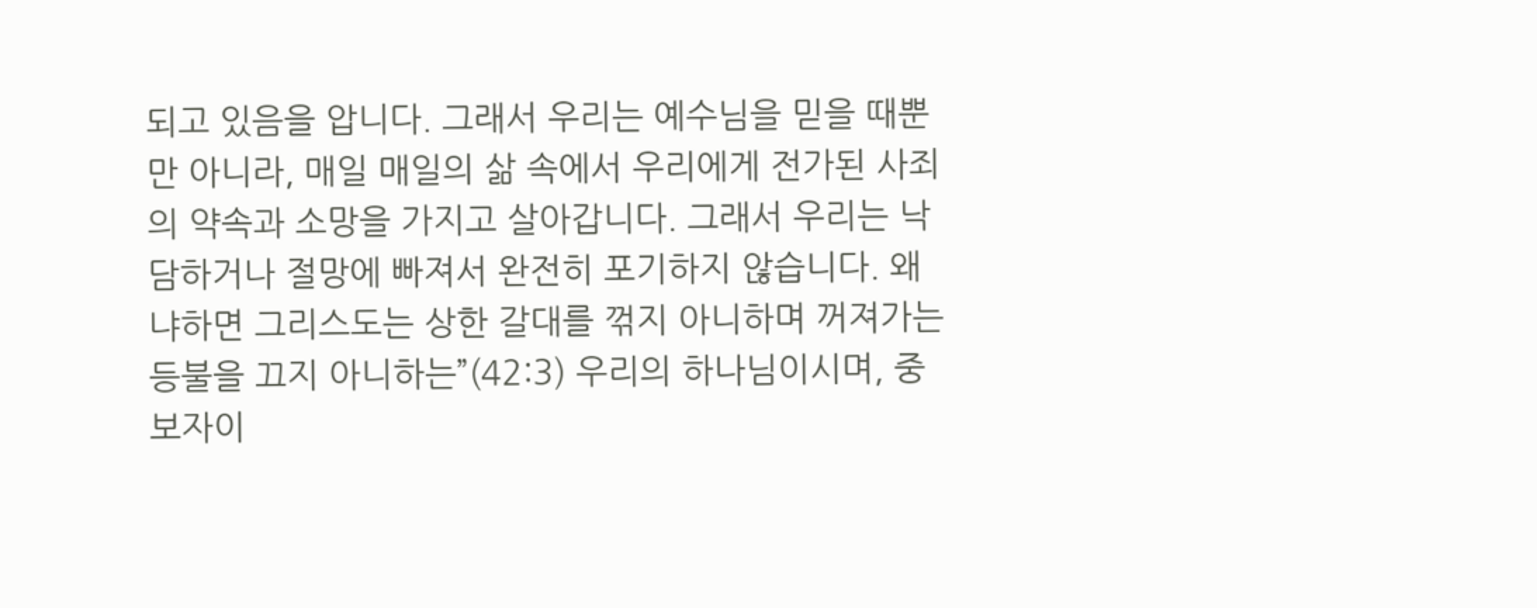되고 있음을 압니다. 그래서 우리는 예수님을 믿을 때뿐만 아니라, 매일 매일의 삶 속에서 우리에게 전가된 사죄의 약속과 소망을 가지고 살아갑니다. 그래서 우리는 낙담하거나 절망에 빠져서 완전히 포기하지 않습니다. 왜냐하면 그리스도는 상한 갈대를 꺾지 아니하며 꺼져가는 등불을 끄지 아니하는”(42:3) 우리의 하나님이시며, 중보자이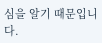심을 알기 때문입니다.